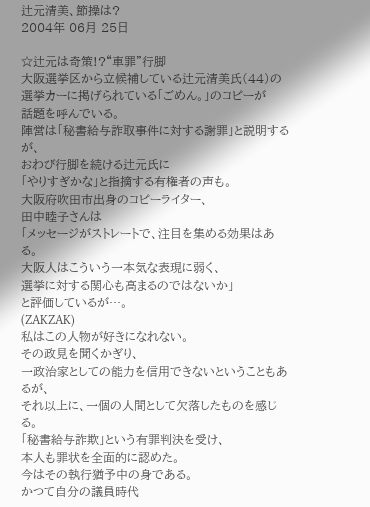辻元清美、節操は?
2004年 06月 25日

☆辻元は奇策!?“車罪”行脚
大阪選挙区から立候補している辻元清美氏(44)の
選挙カーに掲げられている「ごめん。」のコピーが
話題を呼んでいる。
陣営は「秘書給与詐取事件に対する謝罪」と説明するが、
おわび行脚を続ける辻元氏に
「やりすぎかな」と指摘する有権者の声も。
大阪府吹田市出身のコピーライター、
田中睦子さんは
「メッセージがストレートで、注目を集める効果はある。
大阪人はこういう一本気な表現に弱く、
選挙に対する関心も高まるのではないか」
と評価しているが…。
(ZAKZAK)
私はこの人物が好きになれない。
その政見を聞くかぎり、
一政治家としての能力を信用できないということもあるが、
それ以上に、一個の人間として欠落したものを感じる。
「秘書給与詐欺」という有罪判決を受け、
本人も罪状を全面的に認めた。
今はその執行猶予中の身である。
かつて自分の議員時代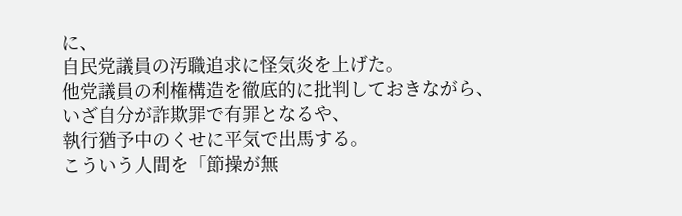に、
自民党議員の汚職追求に怪気炎を上げた。
他党議員の利権構造を徹底的に批判しておきながら、
いざ自分が詐欺罪で有罪となるや、
執行猶予中のくせに平気で出馬する。
こういう人間を「節操が無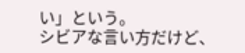い」という。
シビアな言い方だけど、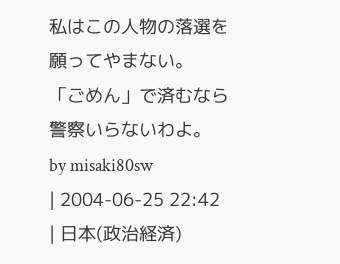私はこの人物の落選を願ってやまない。
「ごめん」で済むなら警察いらないわよ。
by misaki80sw
| 2004-06-25 22:42
| 日本(政治経済)